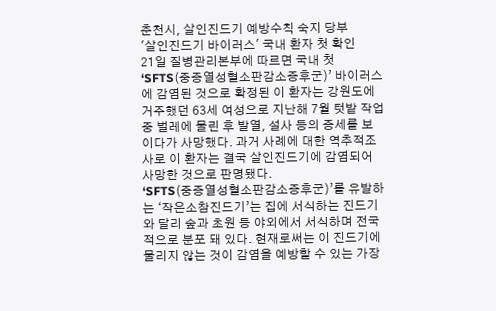춘천시, 살인진드기 예방수칙 숙지 당부
'살인진드기 바이러스' 국내 환자 첫 확인
21일 질병관리본부에 따르면 국내 첫 ‘SFTS(중증열성혈소판감소증후군)’ 바이러스에 감염된 것으로 확정된 이 환자는 강원도에 거주했던 63세 여성으로 지난해 7월 텃밭 작업 중 벌레에 물린 후 발열, 설사 등의 증세를 보이다가 사망했다. 과거 사례에 대한 역추적조사로 이 환자는 결국 살인진드기에 감염되어 사망한 것으로 판명됐다.
‘SFTS(중증열성혈소판감소증후군)’를 유발하는 ‘작은소참진드기’는 집에 서식하는 진드기와 달리 숲과 초원 등 야외에서 서식하며 전국적으로 분포 돼 있다. 현재로써는 이 진드기에 물리지 않는 것이 감염을 예방할 수 있는 가장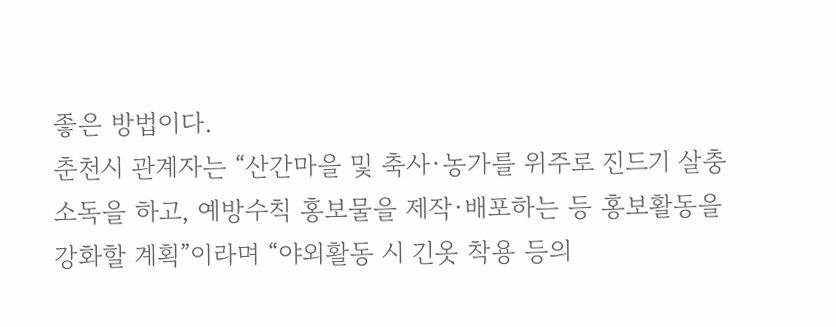좋은 방법이다.
춘천시 관계자는 “산간마을 및 축사∙농가를 위주로 진드기 살충소독을 하고, 예방수칙 홍보물을 제작∙배포하는 등 홍보활동을 강화할 계획”이라며 “야외활동 시 긴옷 착용 등의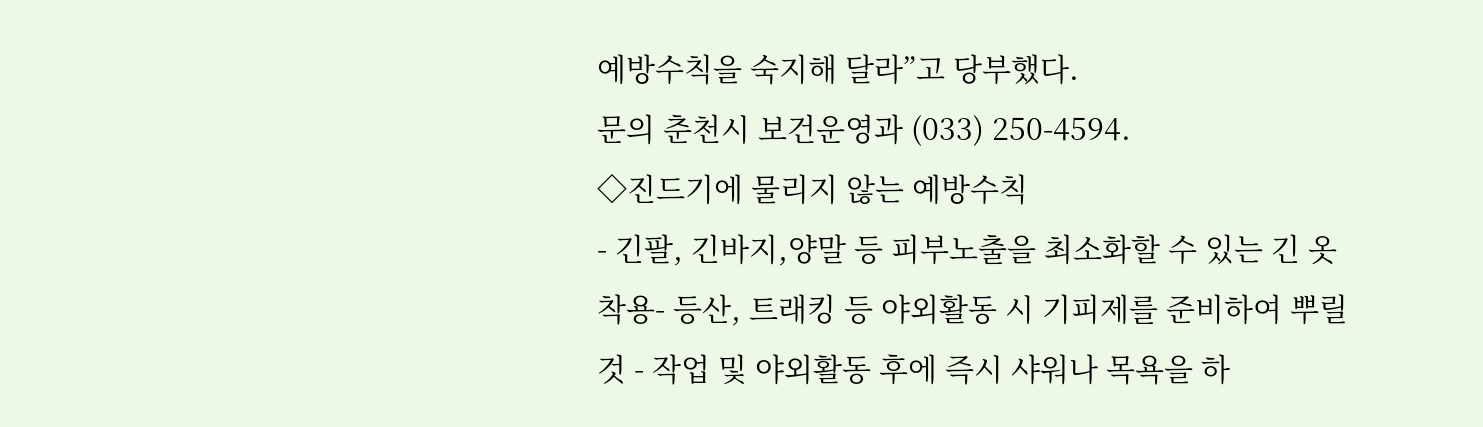예방수칙을 숙지해 달라”고 당부했다.
문의 춘천시 보건운영과 (033) 250-4594.
◇진드기에 물리지 않는 예방수칙
- 긴팔, 긴바지,양말 등 피부노출을 최소화할 수 있는 긴 옷 착용- 등산, 트래킹 등 야외활동 시 기피제를 준비하여 뿌릴 것 - 작업 및 야외활동 후에 즉시 샤워나 목욕을 하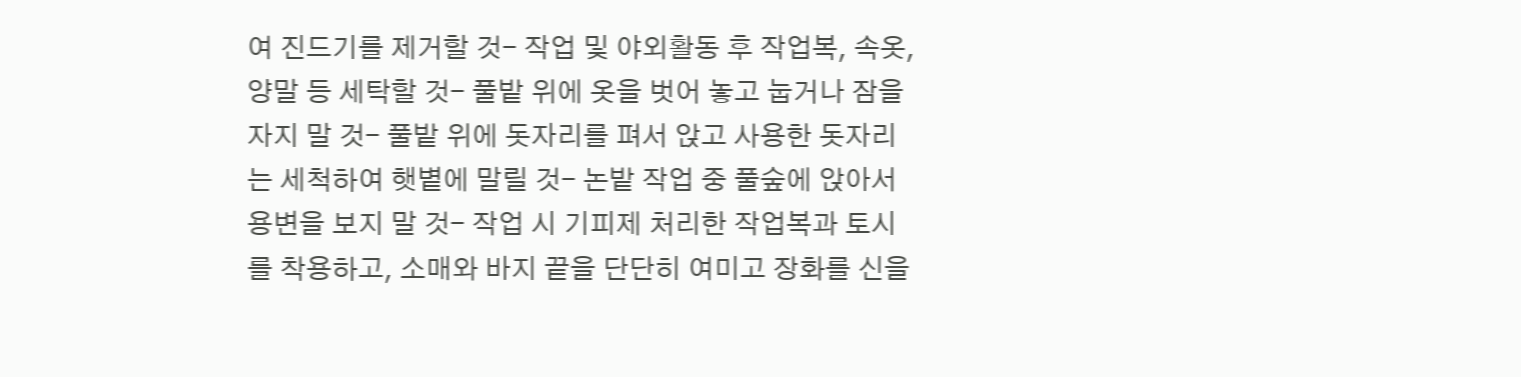여 진드기를 제거할 것- 작업 및 야외활동 후 작업복, 속옷, 양말 등 세탁할 것- 풀밭 위에 옷을 벗어 놓고 눕거나 잠을 자지 말 것- 풀밭 위에 돗자리를 펴서 앉고 사용한 돗자리는 세척하여 햇볕에 말릴 것- 논밭 작업 중 풀숲에 앉아서 용변을 보지 말 것- 작업 시 기피제 처리한 작업복과 토시를 착용하고, 소매와 바지 끝을 단단히 여미고 장화를 신을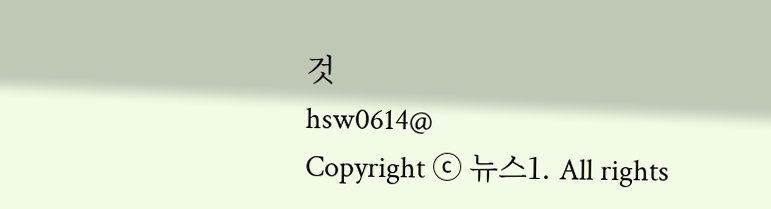것
hsw0614@
Copyright ⓒ 뉴스1. All rights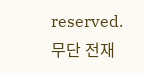reserved. 무단 전재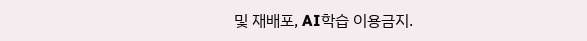및 재배포, AI학습 이용금지.